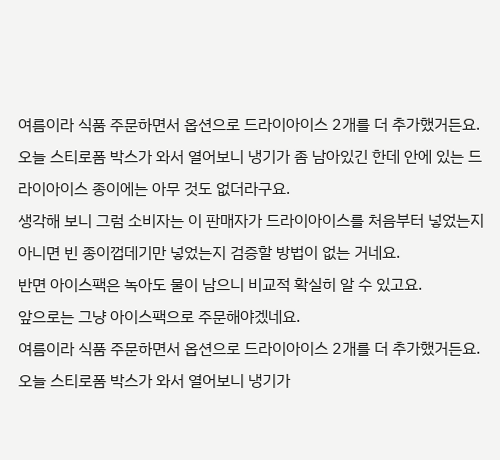여름이라 식품 주문하면서 옵션으로 드라이아이스 2개를 더 추가했거든요.
오늘 스티로폼 박스가 와서 열어보니 냉기가 좀 남아있긴 한데 안에 있는 드라이아이스 종이에는 아무 것도 없더라구요.
생각해 보니 그럼 소비자는 이 판매자가 드라이아이스를 처음부터 넣었는지 아니면 빈 종이껍데기만 넣었는지 검증할 방법이 없는 거네요.
반면 아이스팩은 녹아도 물이 남으니 비교적 확실히 알 수 있고요.
앞으로는 그냥 아이스팩으로 주문해야겠네요.
여름이라 식품 주문하면서 옵션으로 드라이아이스 2개를 더 추가했거든요.
오늘 스티로폼 박스가 와서 열어보니 냉기가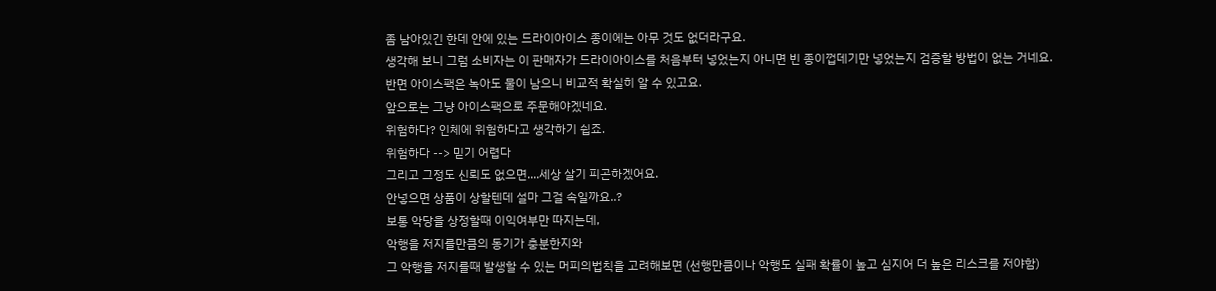좀 남아있긴 한데 안에 있는 드라이아이스 종이에는 아무 것도 없더라구요.
생각해 보니 그럼 소비자는 이 판매자가 드라이아이스를 처음부터 넣었는지 아니면 빈 종이껍데기만 넣었는지 검증할 방법이 없는 거네요.
반면 아이스팩은 녹아도 물이 남으니 비교적 확실히 알 수 있고요.
앞으로는 그냥 아이스팩으로 주문해야겠네요.
위험하다? 인체에 위험하다고 생각하기 쉽죠.
위험하다 --> 믿기 어렵다
그리고 그정도 신뢰도 없으면....세상 살기 피곤하겠어요.
안넣으면 상품이 상할텐데 설마 그걸 속일까요..?
보통 악당을 상정할때 이익여부만 따지는데,
악행을 저지를만큼의 동기가 충분한지와
그 악행을 저지를때 발생할 수 있는 머피의법칙을 고려해보면 (선행만큼이나 악행도 실패 확률이 높고 심지어 더 높은 리스크를 저야함)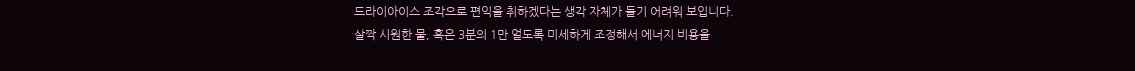드라이아이스 조각으로 편익을 취하겠다는 생각 자체가 들기 어려워 보입니다.
살짝 시원한 물, 혹은 3분의 1만 얼도록 미세하게 조정해서 에너지 비용을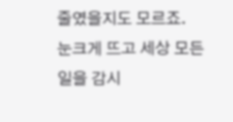줄였을지도 모르죠.
눈크게 뜨고 세상 모든 일을 감시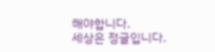해야합니다.
세상은 정글입니다.